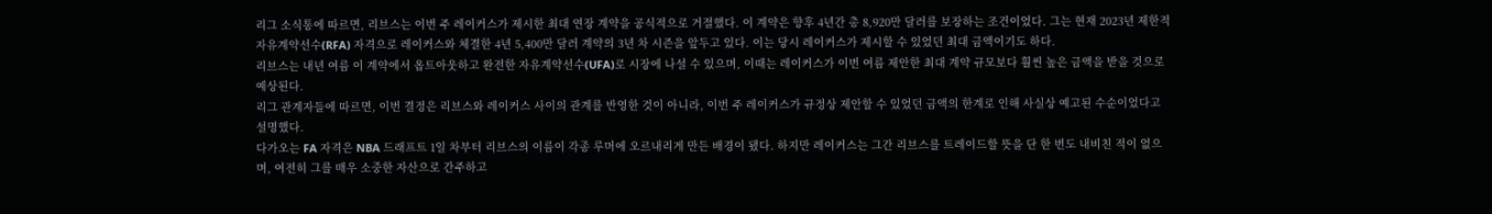리그 소식통에 따르면, 리브스는 이번 주 레이커스가 제시한 최대 연장 계약을 공식적으로 거절했다. 이 계약은 향후 4년간 총 8,920만 달러를 보장하는 조건이었다. 그는 현재 2023년 제한적 자유계약선수(RFA) 자격으로 레이커스와 체결한 4년 5,400만 달러 계약의 3년 차 시즌을 앞두고 있다. 이는 당시 레이커스가 제시할 수 있었던 최대 금액이기도 하다.
리브스는 내년 여름 이 계약에서 옵트아웃하고 완전한 자유계약선수(UFA)로 시장에 나설 수 있으며, 이때는 레이커스가 이번 여름 제안한 최대 계약 규모보다 훨씬 높은 금액을 받을 것으로 예상된다.
리그 관계자들에 따르면, 이번 결정은 리브스와 레이커스 사이의 관계를 반영한 것이 아니라, 이번 주 레이커스가 규정상 제안할 수 있었던 금액의 한계로 인해 사실상 예고된 수순이었다고 설명했다.
다가오는 FA 자격은 NBA 드래프트 1일 차부터 리브스의 이름이 각종 루머에 오르내리게 만든 배경이 됐다. 하지만 레이커스는 그간 리브스를 트레이드할 뜻을 단 한 번도 내비친 적이 없으며, 여전히 그를 매우 소중한 자산으로 간주하고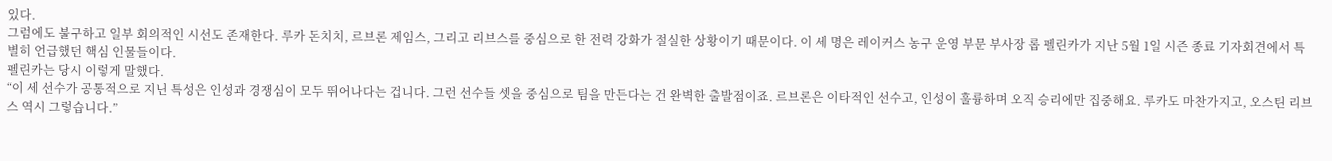있다.
그럼에도 불구하고 일부 회의적인 시선도 존재한다. 루카 돈치치, 르브론 제임스, 그리고 리브스를 중심으로 한 전력 강화가 절실한 상황이기 때문이다. 이 세 명은 레이커스 농구 운영 부문 부사장 롭 펠린카가 지난 5월 1일 시즌 종료 기자회견에서 특별히 언급했던 핵심 인물들이다.
펠린카는 당시 이렇게 말했다.
“이 세 선수가 공통적으로 지닌 특성은 인성과 경쟁심이 모두 뛰어나다는 겁니다. 그런 선수들 셋을 중심으로 팀을 만든다는 건 완벽한 출발점이죠. 르브론은 이타적인 선수고, 인성이 훌륭하며 오직 승리에만 집중해요. 루카도 마찬가지고, 오스틴 리브스 역시 그렇습니다.”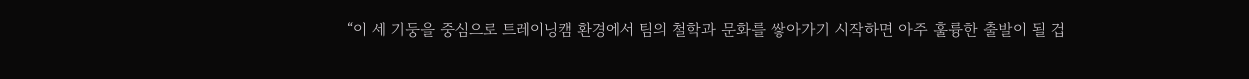“이 세 기둥을 중심으로 트레이닝캠 환경에서 팀의 철학과 문화를 쌓아가기 시작하면 아주 훌륭한 출발이 될 겁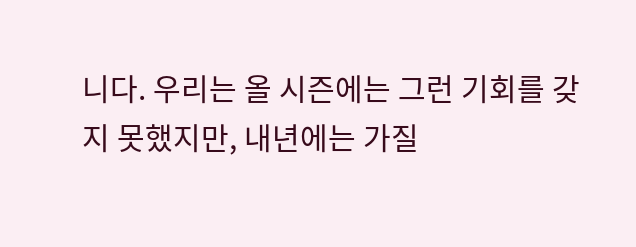니다. 우리는 올 시즌에는 그런 기회를 갖지 못했지만, 내년에는 가질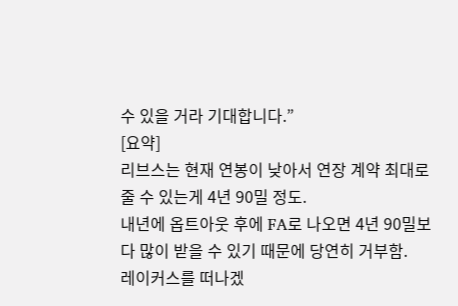수 있을 거라 기대합니다.”
[요약]
리브스는 현재 연봉이 낮아서 연장 계약 최대로 줄 수 있는게 4년 90밀 정도.
내년에 옵트아웃 후에 FA로 나오면 4년 90밀보다 많이 받을 수 있기 때문에 당연히 거부함.
레이커스를 떠나겠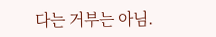다는 거부는 아님.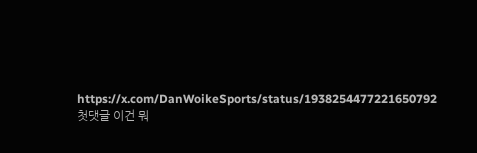https://x.com/DanWoikeSports/status/1938254477221650792
첫댓글 이건 뭐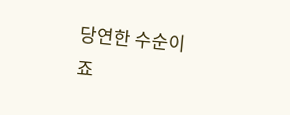당연한 수순이죠